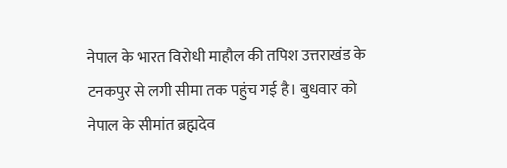नेपाल के भारत विरोधी माहौल की तपिश उत्तराखंड के टनकपुर से लगी सीमा तक पहुंच गई है। बुधवार को नेपाल के सीमांत ब्रह्मदेव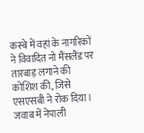कस्बे में वहां के नागरिकों ने विवादित नो मैंसलैंड पर तारबाड़ लगाने की कोशिश की, जिसे एसएसबी ने रोक दिया। जवाब में नेपाली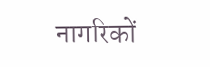नागरिकों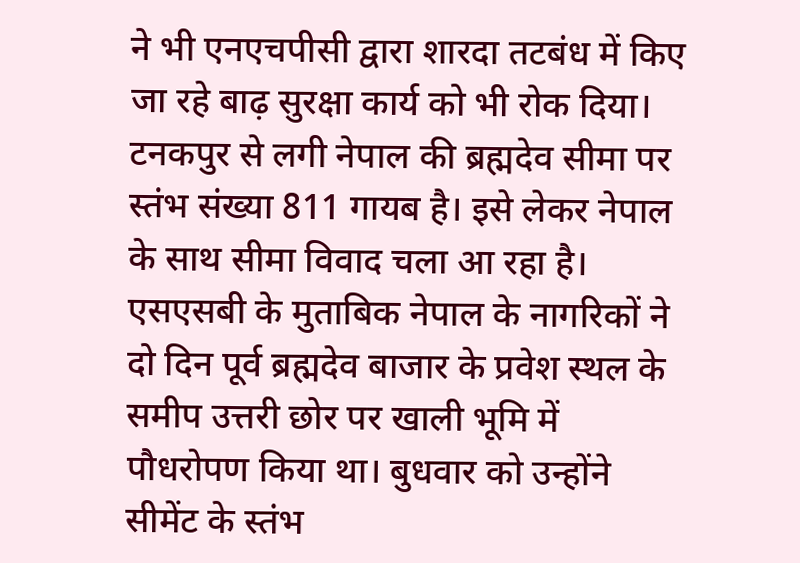ने भी एनएचपीसी द्वारा शारदा तटबंध में किए जा रहे बाढ़ सुरक्षा कार्य को भी रोक दिया।
टनकपुर से लगी नेपाल की ब्रह्मदेव सीमा पर स्तंभ संख्या 811 गायब है। इसे लेकर नेपाल के साथ सीमा विवाद चला आ रहा है। एसएसबी के मुताबिक नेपाल के नागरिकों ने दो दिन पूर्व ब्रह्मदेव बाजार के प्रवेश स्थल के समीप उत्तरी छोर पर खाली भूमि में पौधरोपण किया था। बुधवार को उन्होंने सीमेंट के स्तंभ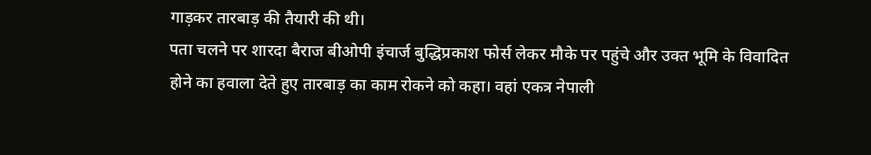गाड़कर तारबाड़ की तैयारी की थी।
पता चलने पर शारदा बैराज बीओपी इंचार्ज बुद्धिप्रकाश फोर्स लेकर मौके पर पहुंचे और उक्त भूमि के विवादित होने का हवाला देते हुए तारबाड़ का काम रोकने को कहा। वहां एकत्र नेपाली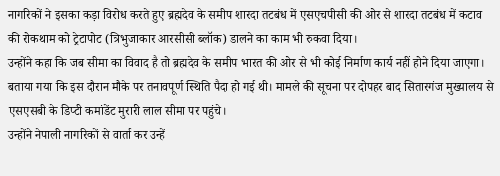नागरिकों ने इसका कड़ा विरोध करते हुए ब्रह्मदेव के समीप शारदा तटबंध में एसएचपीसी की ओर से शारदा तटबंध में कटाव की रोकथाम को ट्रेटापोट (त्रिभुजाकार आरसीसी ब्लॉक) डालने का काम भी रुकवा दिया।
उन्होंने कहा कि जब सीमा का विवाद है तो ब्रह्मदेव के समीप भारत की ओर से भी कोई निर्माण कार्य नहीं होने दिया जाएगा। बताया गया कि इस दौरान मौके पर तनावपूर्ण स्थिति पैदा हो गई थी। मामले की सूचना पर दोपहर बाद सितारगंज मुख्यालय से एसएसबी के डिप्टी कमांडेंट मुरारी लाल सीमा पर पहुंचे।
उन्होंने नेपाली नागरिकों से वार्ता कर उन्हें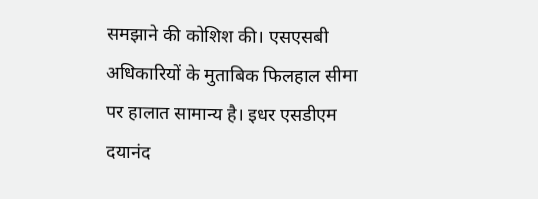समझाने की कोशिश की। एसएसबी अधिकारियों के मुताबिक फिलहाल सीमा पर हालात सामान्य है। इधर एसडीएम दयानंद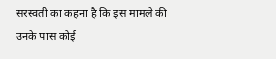सरस्वती का कहना है कि इस मामले की उनके पास कोई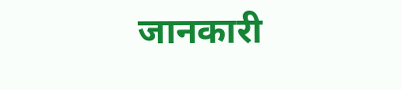जानकारी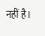नहीं है।